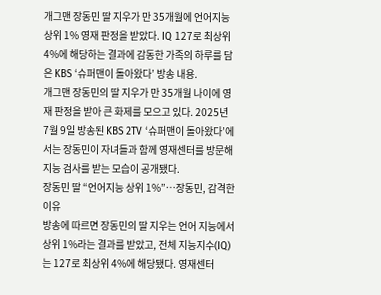개그맨 장동민 딸 지우가 만 35개월에 언어지능 상위 1% 영재 판정을 받았다. IQ 127로 최상위 4%에 해당하는 결과에 감동한 가족의 하루를 담은 KBS ‘슈퍼맨이 돌아왔다’ 방송 내용.
개그맨 장동민의 딸 지우가 만 35개월 나이에 영재 판정을 받아 큰 화제를 모으고 있다. 2025년 7월 9일 방송된 KBS 2TV ‘슈퍼맨이 돌아왔다’에서는 장동민이 자녀들과 함께 영재센터를 방문해 지능 검사를 받는 모습이 공개됐다.
장동민 딸 “언어지능 상위 1%”…장동민, 감격한 이유
방송에 따르면 장동민의 딸 지우는 언어 지능에서 상위 1%라는 결과를 받았고, 전체 지능지수(IQ)는 127로 최상위 4%에 해당됐다. 영재센터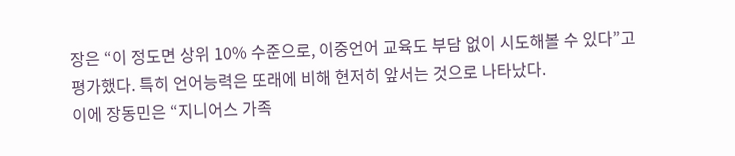장은 “이 정도면 상위 10% 수준으로, 이중언어 교육도 부담 없이 시도해볼 수 있다”고 평가했다. 특히 언어능력은 또래에 비해 현저히 앞서는 것으로 나타났다.
이에 장동민은 “지니어스 가족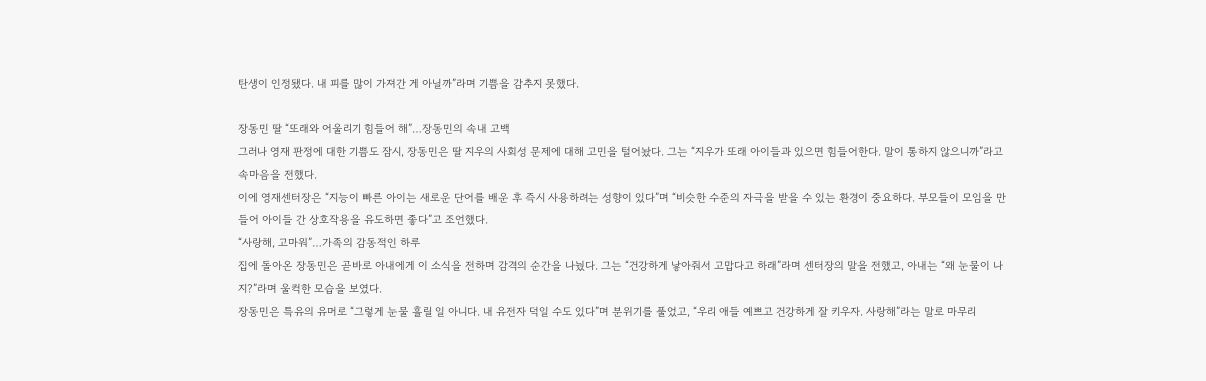탄생이 인정됐다. 내 피를 많이 가져간 게 아닐까”라며 기쁨을 감추지 못했다.

장동민 딸 “또래와 어울리기 힘들어 해”…장동민의 속내 고백
그러나 영재 판정에 대한 기쁨도 잠시, 장동민은 딸 지우의 사회성 문제에 대해 고민을 털어놨다. 그는 “지우가 또래 아이들과 있으면 힘들어한다. 말이 통하지 않으니까”라고 속마음을 전했다.
이에 영재센터장은 “지능이 빠른 아이는 새로운 단어를 배운 후 즉시 사용하려는 성향이 있다”며 “비슷한 수준의 자극을 받을 수 있는 환경이 중요하다. 부모들이 모임을 만들어 아이들 간 상호작용을 유도하면 좋다”고 조언했다.
“사랑해, 고마워”…가족의 감동적인 하루
집에 돌아온 장동민은 곧바로 아내에게 이 소식을 전하며 감격의 순간을 나눴다. 그는 “건강하게 낳아줘서 고맙다고 하래”라며 센터장의 말을 전했고, 아내는 “왜 눈물이 나지?”라며 울컥한 모습을 보였다.
장동민은 특유의 유머로 “그렇게 눈물 흘릴 일 아니다. 내 유전자 덕일 수도 있다”며 분위기를 풀었고, “우리 애들 예쁘고 건강하게 잘 키우자. 사랑해”라는 말로 마무리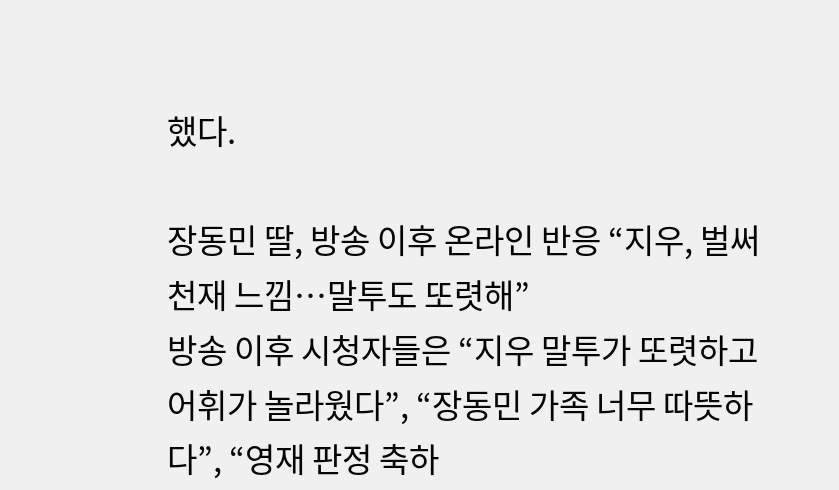했다.

장동민 딸, 방송 이후 온라인 반응 “지우, 벌써 천재 느낌…말투도 또렷해”
방송 이후 시청자들은 “지우 말투가 또렷하고 어휘가 놀라웠다”, “장동민 가족 너무 따뜻하다”, “영재 판정 축하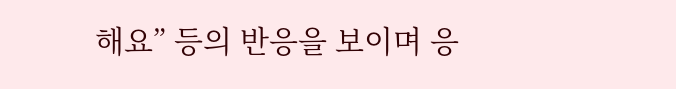해요” 등의 반응을 보이며 응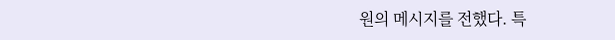원의 메시지를 전했다. 특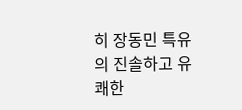히 장동민 특유의 진솔하고 유쾌한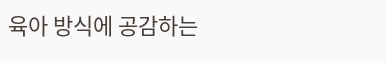육아 방식에 공감하는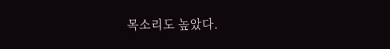목소리도 높았다.